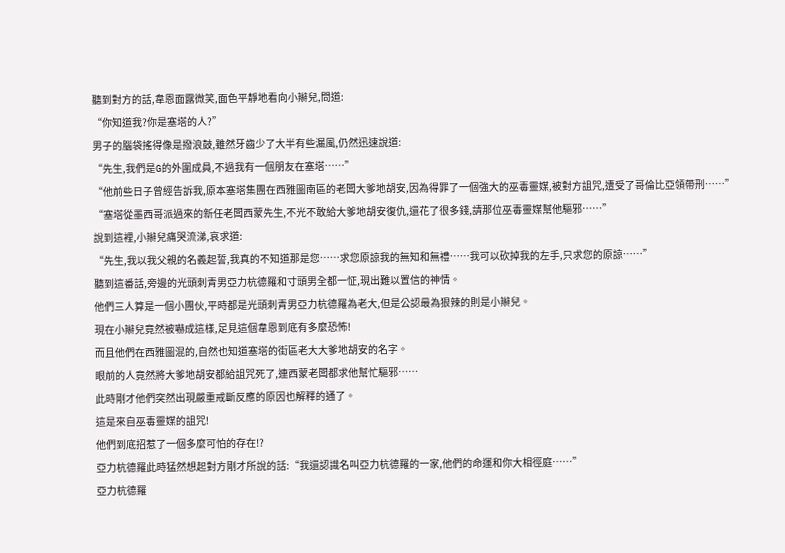聽到對方的話,韋恩面露微笑,面色平靜地看向小辮兒,問道:
“你知道我?你是塞塔的人?”
男子的腦袋搖得像是撥浪鼓,雖然牙齒少了大半有些漏風,仍然迅速說道:
“先生,我們是G的外圍成員,不過我有一個朋友在塞塔……”
“他前些日子曾經告訴我,原本塞塔集團在西雅圖南區的老闆大爹地胡安,因為得罪了一個強大的巫毒靈媒,被對方詛咒,遭受了哥倫比亞領帶刑……”
“塞塔從墨西哥派過來的新任老闆西蒙先生,不光不敢給大爹地胡安復仇,還花了很多錢,請那位巫毒靈媒幫他驅邪……”
說到這裡,小辮兒痛哭流涕,哀求道:
“先生,我以我父親的名義起誓,我真的不知道那是您……求您原諒我的無知和無禮……我可以砍掉我的左手,只求您的原諒……”
聽到這番話,旁邊的光頭刺青男亞力杭德羅和寸頭男全都一怔,現出難以置信的神情。
他們三人算是一個小團伙,平時都是光頭刺青男亞力杭德羅為老大,但是公認最為狠辣的則是小辮兒。
現在小辮兒竟然被嚇成這樣,足見這個韋恩到底有多麼恐怖!
而且他們在西雅圖混的,自然也知道塞塔的街區老大大爹地胡安的名字。
眼前的人竟然將大爹地胡安都給詛咒死了,連西蒙老闆都求他幫忙驅邪……
此時剛才他們突然出現嚴重戒斷反應的原因也解釋的通了。
這是來自巫毒靈媒的詛咒!
他們到底招惹了一個多麼可怕的存在!?
亞力杭德羅此時猛然想起對方剛才所說的話:“我還認識名叫亞力杭德羅的一家,他們的命運和你大相徑庭……”
亞力杭德羅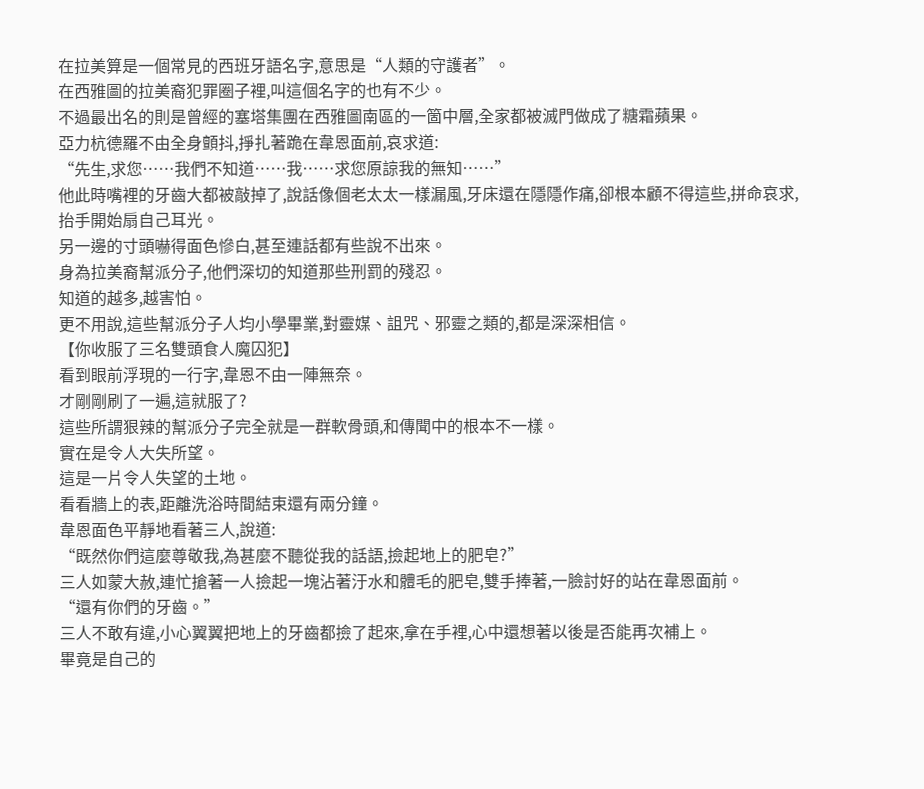在拉美算是一個常見的西班牙語名字,意思是“人類的守護者”。
在西雅圖的拉美裔犯罪圈子裡,叫這個名字的也有不少。
不過最出名的則是曾經的塞塔集團在西雅圖南區的一箇中層,全家都被滅門做成了糖霜蘋果。
亞力杭德羅不由全身顫抖,掙扎著跪在韋恩面前,哀求道:
“先生,求您……我們不知道……我……求您原諒我的無知……”
他此時嘴裡的牙齒大都被敲掉了,說話像個老太太一樣漏風,牙床還在隱隱作痛,卻根本顧不得這些,拼命哀求,抬手開始扇自己耳光。
另一邊的寸頭嚇得面色慘白,甚至連話都有些說不出來。
身為拉美裔幫派分子,他們深切的知道那些刑罰的殘忍。
知道的越多,越害怕。
更不用說,這些幫派分子人均小學畢業,對靈媒、詛咒、邪靈之類的,都是深深相信。
【你收服了三名雙頭食人魔囚犯】
看到眼前浮現的一行字,韋恩不由一陣無奈。
才剛剛刷了一遍,這就服了?
這些所謂狠辣的幫派分子完全就是一群軟骨頭,和傳聞中的根本不一樣。
實在是令人大失所望。
這是一片令人失望的土地。
看看牆上的表,距離洗浴時間結束還有兩分鐘。
韋恩面色平靜地看著三人,說道:
“既然你們這麼尊敬我,為甚麼不聽從我的話語,撿起地上的肥皂?”
三人如蒙大赦,連忙搶著一人撿起一塊沾著汙水和體毛的肥皂,雙手捧著,一臉討好的站在韋恩面前。
“還有你們的牙齒。”
三人不敢有違,小心翼翼把地上的牙齒都撿了起來,拿在手裡,心中還想著以後是否能再次補上。
畢竟是自己的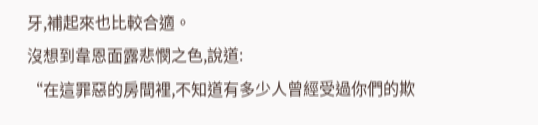牙,補起來也比較合適。
沒想到韋恩面露悲憫之色,說道:
“在這罪惡的房間裡,不知道有多少人曾經受過你們的欺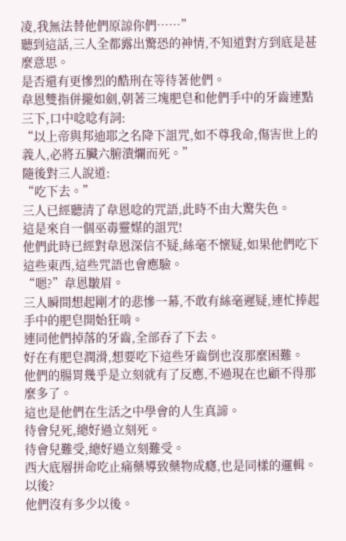凌,我無法替他們原諒你們……”
聽到這話,三人全都露出驚恐的神情,不知道對方到底是甚麼意思。
是否還有更慘烈的酷刑在等待著他們。
韋恩雙指併攏如劍,朝著三塊肥皂和他們手中的牙齒連點三下,口中唸唸有詞:
“以上帝與邦迪耶之名降下詛咒,如不尊我命,傷害世上的義人,必將五臟六腑潰爛而死。”
隨後對三人說道:
“吃下去。”
三人已經聽清了韋恩唸的咒語,此時不由大驚失色。
這是來自一個巫毒靈媒的詛咒!
他們此時已經對韋恩深信不疑,絲毫不懷疑,如果他們吃下這些東西,這些咒語也會應驗。
“嗯?”韋恩皺眉。
三人瞬間想起剛才的悲慘一幕,不敢有絲毫遲疑,連忙捧起手中的肥皂開始狂啃。
連同他們掉落的牙齒,全部吞了下去。
好在有肥皂潤滑,想要吃下這些牙齒倒也沒那麼困難。
他們的腸胃幾乎是立刻就有了反應,不過現在也顧不得那麼多了。
這也是他們在生活之中學會的人生真諦。
待會兒死,總好過立刻死。
待會兒難受,總好過立刻難受。
西大底層拼命吃止痛藥導致藥物成癮,也是同樣的邏輯。
以後?
他們沒有多少以後。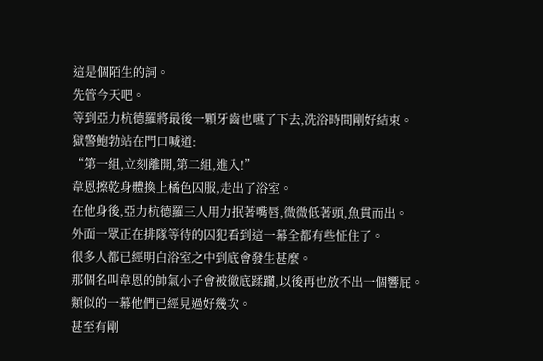這是個陌生的詞。
先管今天吧。
等到亞力杭德羅將最後一顆牙齒也嚥了下去,洗浴時間剛好結束。
獄警鮑勃站在門口喊道:
“第一組,立刻離開,第二組,進入!”
韋恩擦乾身體換上橘色囚服,走出了浴室。
在他身後,亞力杭德羅三人用力抿著嘴唇,微微低著頭,魚貫而出。
外面一眾正在排隊等待的囚犯看到這一幕全都有些怔住了。
很多人都已經明白浴室之中到底會發生甚麼。
那個名叫韋恩的帥氣小子會被徹底蹂躪,以後再也放不出一個響屁。
類似的一幕他們已經見過好幾次。
甚至有剛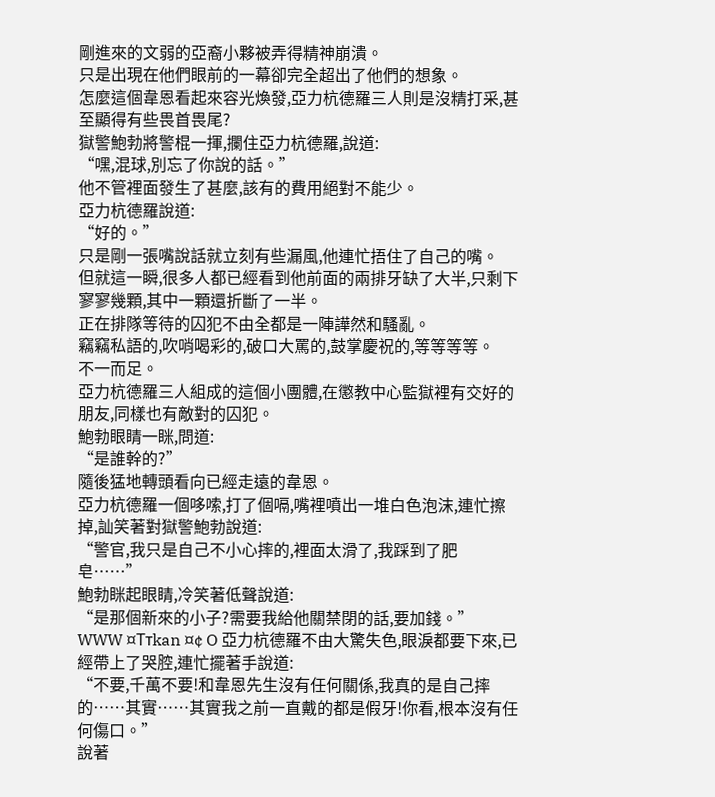剛進來的文弱的亞裔小夥被弄得精神崩潰。
只是出現在他們眼前的一幕卻完全超出了他們的想象。
怎麼這個韋恩看起來容光煥發,亞力杭德羅三人則是沒精打采,甚至顯得有些畏首畏尾?
獄警鮑勃將警棍一揮,攔住亞力杭德羅,說道:
“嘿,混球,別忘了你說的話。”
他不管裡面發生了甚麼,該有的費用絕對不能少。
亞力杭德羅說道:
“好的。”
只是剛一張嘴說話就立刻有些漏風,他連忙捂住了自己的嘴。
但就這一瞬,很多人都已經看到他前面的兩排牙缺了大半,只剩下寥寥幾顆,其中一顆還折斷了一半。
正在排隊等待的囚犯不由全都是一陣譁然和騷亂。
竊竊私語的,吹哨喝彩的,破口大罵的,鼓掌慶祝的,等等等等。
不一而足。
亞力杭德羅三人組成的這個小團體,在懲教中心監獄裡有交好的朋友,同樣也有敵對的囚犯。
鮑勃眼睛一眯,問道:
“是誰幹的?”
隨後猛地轉頭看向已經走遠的韋恩。
亞力杭德羅一個哆嗦,打了個嗝,嘴裡噴出一堆白色泡沫,連忙擦掉,訕笑著對獄警鮑勃說道:
“警官,我只是自己不小心摔的,裡面太滑了,我踩到了肥皂……”
鮑勃眯起眼睛,冷笑著低聲說道:
“是那個新來的小子?需要我給他關禁閉的話,要加錢。”
WWW ¤Tтkan ¤¢ O 亞力杭德羅不由大驚失色,眼淚都要下來,已經帶上了哭腔,連忙擺著手說道:
“不要,千萬不要!和韋恩先生沒有任何關係,我真的是自己摔的……其實……其實我之前一直戴的都是假牙!你看,根本沒有任何傷口。”
說著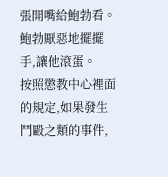張開嘴給鮑勃看。
鮑勃厭惡地擺擺手,讓他滾蛋。
按照懲教中心裡面的規定,如果發生鬥毆之類的事件,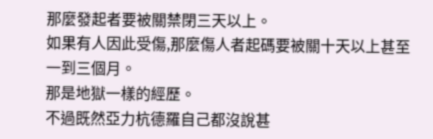那麼發起者要被關禁閉三天以上。
如果有人因此受傷,那麼傷人者起碼要被關十天以上甚至一到三個月。
那是地獄一樣的經歷。
不過既然亞力杭德羅自己都沒說甚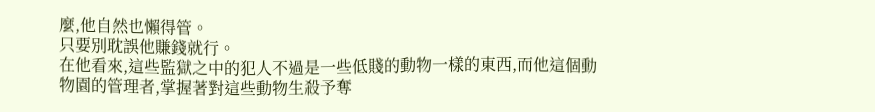麼,他自然也懶得管。
只要別耽誤他賺錢就行。
在他看來,這些監獄之中的犯人不過是一些低賤的動物一樣的東西,而他這個動物園的管理者,掌握著對這些動物生殺予奪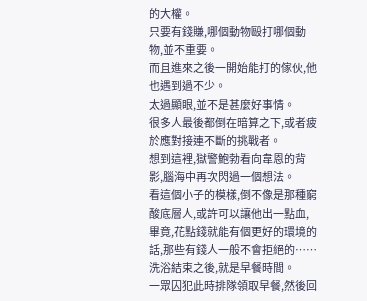的大權。
只要有錢賺,哪個動物毆打哪個動物,並不重要。
而且進來之後一開始能打的傢伙,他也遇到過不少。
太過顯眼,並不是甚麼好事情。
很多人最後都倒在暗算之下,或者疲於應對接連不斷的挑戰者。
想到這裡,獄警鮑勃看向韋恩的背影,腦海中再次閃過一個想法。
看這個小子的模樣,倒不像是那種窮酸底層人,或許可以讓他出一點血,畢竟,花點錢就能有個更好的環境的話,那些有錢人一般不會拒絕的……
洗浴結束之後,就是早餐時間。
一眾囚犯此時排隊領取早餐,然後回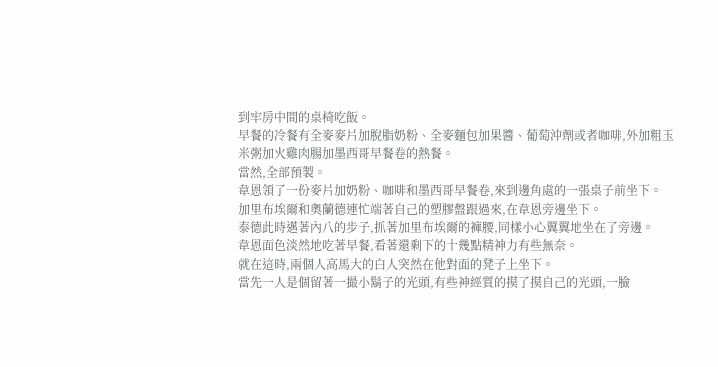到牢房中間的桌椅吃飯。
早餐的冷餐有全麥麥片加脫脂奶粉、全麥麵包加果醬、葡萄沖劑或者咖啡,外加粗玉米粥加火雞肉腸加墨西哥早餐卷的熱餐。
當然,全部預製。
韋恩領了一份麥片加奶粉、咖啡和墨西哥早餐卷,來到邊角處的一張桌子前坐下。
加里布埃爾和奧蘭德連忙端著自己的塑膠盤跟過來,在韋恩旁邊坐下。
泰德此時邁著內八的步子,抓著加里布埃爾的褲腰,同樣小心翼翼地坐在了旁邊。
韋恩面色淡然地吃著早餐,看著還剩下的十幾點精神力有些無奈。
就在這時,兩個人高馬大的白人突然在他對面的凳子上坐下。
當先一人是個留著一撮小鬍子的光頭,有些神經質的摸了摸自己的光頭,一臉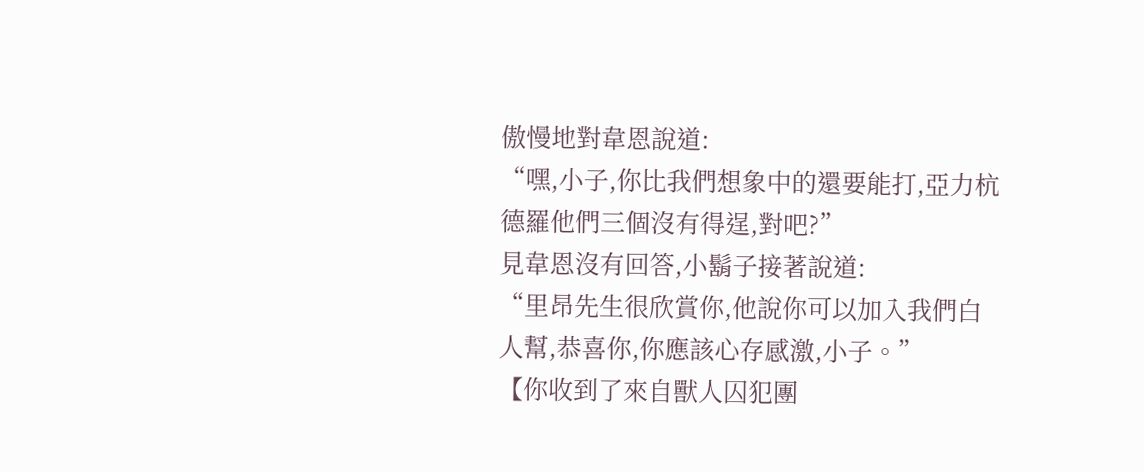傲慢地對韋恩說道:
“嘿,小子,你比我們想象中的還要能打,亞力杭德羅他們三個沒有得逞,對吧?”
見韋恩沒有回答,小鬍子接著說道:
“里昂先生很欣賞你,他說你可以加入我們白人幫,恭喜你,你應該心存感激,小子。”
【你收到了來自獸人囚犯團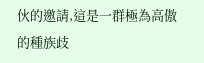伙的邀請,這是一群極為高傲的種族歧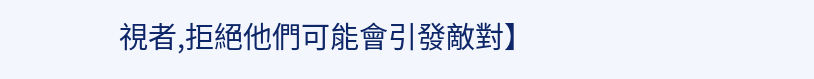視者,拒絕他們可能會引發敵對】